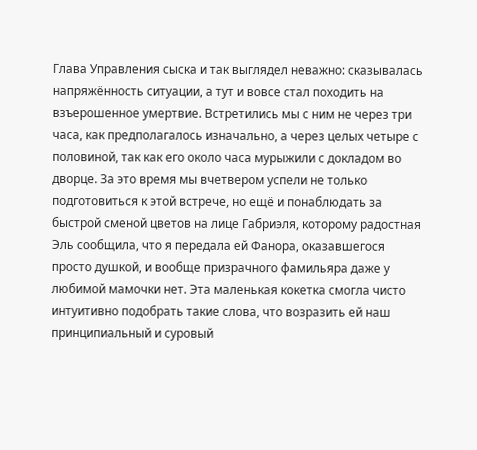Глава Управления сыска и так выглядел неважно: сказывалась напряжённость ситуации, а тут и вовсе стал походить на взъерошенное умертвие. Встретились мы с ним не через три часа, как предполагалось изначально, а через целых четыре с половиной, так как его около часа мурыжили с докладом во дворце. За это время мы вчетвером успели не только подготовиться к этой встрече, но ещё и понаблюдать за быстрой сменой цветов на лице Габриэля, которому радостная Эль сообщила, что я передала ей Фанора, оказавшегося просто душкой, и вообще призрачного фамильяра даже у любимой мамочки нет. Эта маленькая кокетка смогла чисто интуитивно подобрать такие слова, что возразить ей наш принципиальный и суровый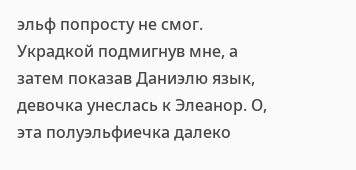эльф попросту не смог.
Украдкой подмигнув мне, а затем показав Даниэлю язык, девочка унеслась к Элеанор. О, эта полуэльфиечка далеко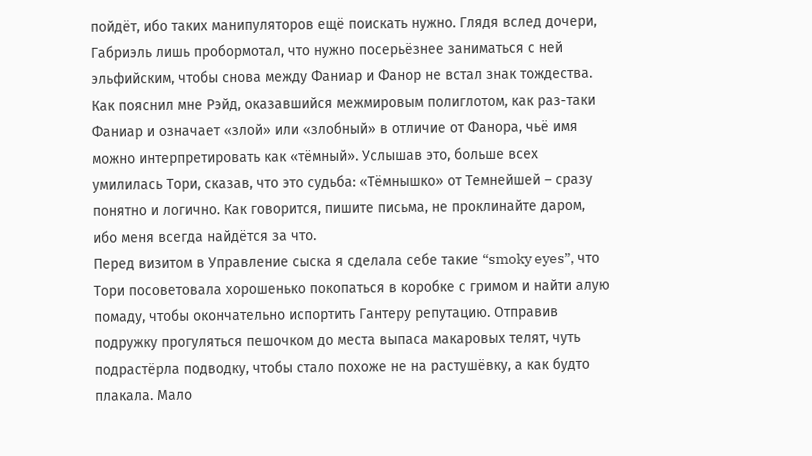пойдёт, ибо таких манипуляторов ещё поискать нужно. Глядя вслед дочери, Габриэль лишь пробормотал, что нужно посерьёзнее заниматься с ней эльфийским, чтобы снова между Фаниар и Фанор не встал знак тождества. Как пояснил мне Рэйд, оказавшийся межмировым полиглотом, как раз-таки Фаниар и означает «злой» или «злобный» в отличие от Фанора, чьё имя можно интерпретировать как «тёмный». Услышав это, больше всех умилилась Тори, сказав, что это судьба: «Тёмнышко» от Темнейшей – сразу понятно и логично. Как говорится, пишите письма, не проклинайте даром, ибо меня всегда найдётся за что.
Перед визитом в Управление сыска я сделала себе такие “smoky eyes”, что Тори посоветовала хорошенько покопаться в коробке с гримом и найти алую помаду, чтобы окончательно испортить Гантеру репутацию. Отправив подружку прогуляться пешочком до места выпаса макаровых телят, чуть подрастёрла подводку, чтобы стало похоже не на растушёвку, а как будто плакала. Мало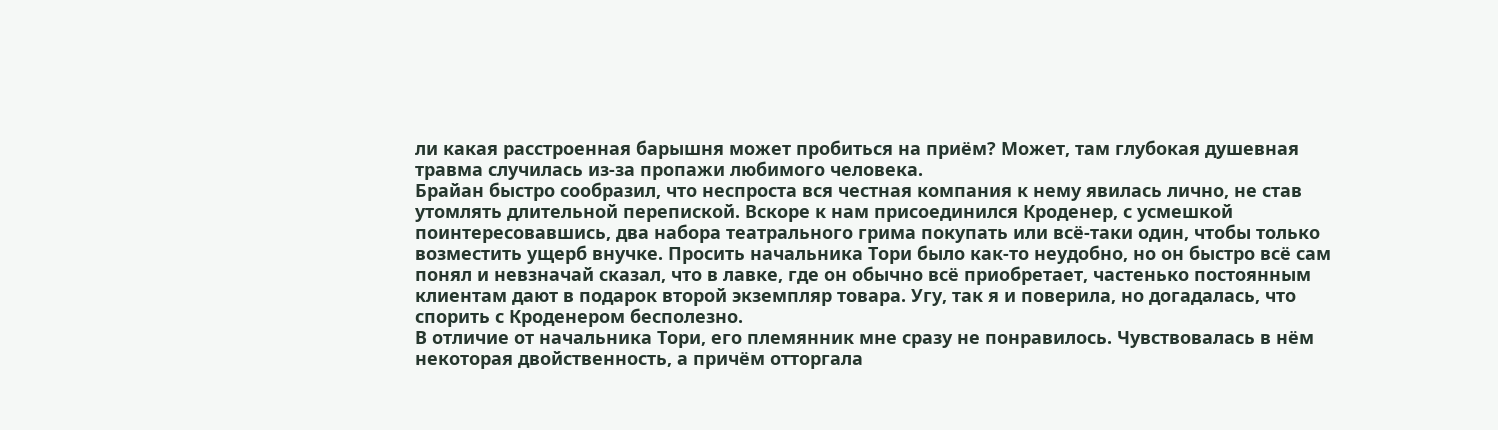ли какая расстроенная барышня может пробиться на приём? Может, там глубокая душевная травма случилась из-за пропажи любимого человека.
Брайан быстро сообразил, что неспроста вся честная компания к нему явилась лично, не став утомлять длительной перепиской. Вскоре к нам присоединился Кроденер, с усмешкой поинтересовавшись, два набора театрального грима покупать или всё-таки один, чтобы только возместить ущерб внучке. Просить начальника Тори было как-то неудобно, но он быстро всё сам понял и невзначай сказал, что в лавке, где он обычно всё приобретает, частенько постоянным клиентам дают в подарок второй экземпляр товара. Угу, так я и поверила, но догадалась, что спорить с Кроденером бесполезно.
В отличие от начальника Тори, его племянник мне сразу не понравилось. Чувствовалась в нём некоторая двойственность, а причём отторгала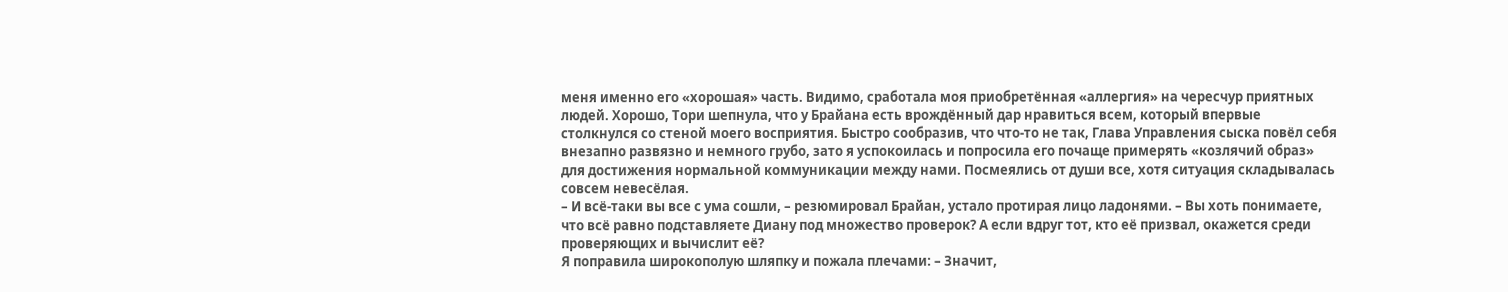меня именно его «хорошая» часть. Видимо, сработала моя приобретённая «аллергия» на чересчур приятных людей. Хорошо, Тори шепнула, что у Брайана есть врождённый дар нравиться всем, который впервые столкнулся со стеной моего восприятия. Быстро сообразив, что что-то не так, Глава Управления сыска повёл себя внезапно развязно и немного грубо, зато я успокоилась и попросила его почаще примерять «козлячий образ» для достижения нормальной коммуникации между нами. Посмеялись от души все, хотя ситуация складывалась совсем невесёлая.
– И всё-таки вы все с ума сошли, – резюмировал Брайан, устало протирая лицо ладонями. – Вы хоть понимаете, что всё равно подставляете Диану под множество проверок? А если вдруг тот, кто её призвал, окажется среди проверяющих и вычислит её?
Я поправила широкополую шляпку и пожала плечами: – Значит,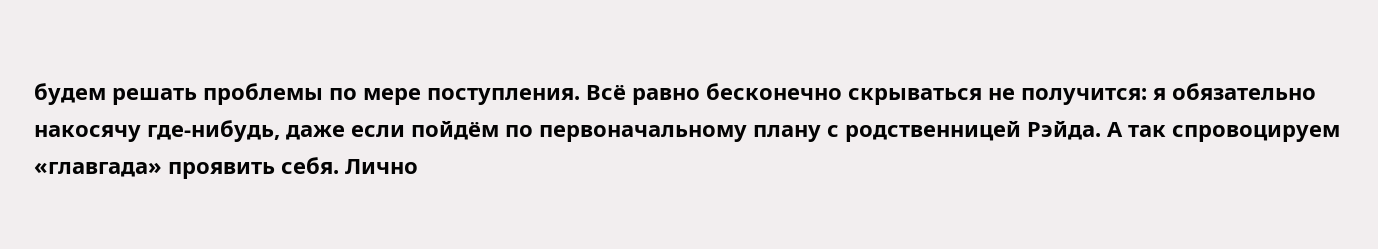будем решать проблемы по мере поступления. Всё равно бесконечно скрываться не получится: я обязательно накосячу где-нибудь, даже если пойдём по первоначальному плану с родственницей Рэйда. А так спровоцируем «главгада» проявить себя. Лично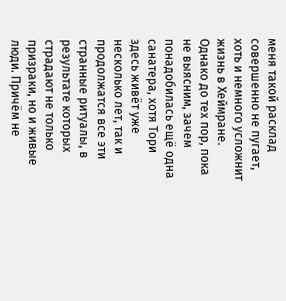меня такой расклад совершенно не пугает, хоть и немного усложнит жизнь в Хеймране. Однако до тех пор, пока не выясним, зачем понадобилась ещё одна санатера, хотя Тори здесь живёт уже несколько лет, так и продолжатся все эти странные ритуалы, в результате которых страдают не только призраки, но и живые люди. Причём не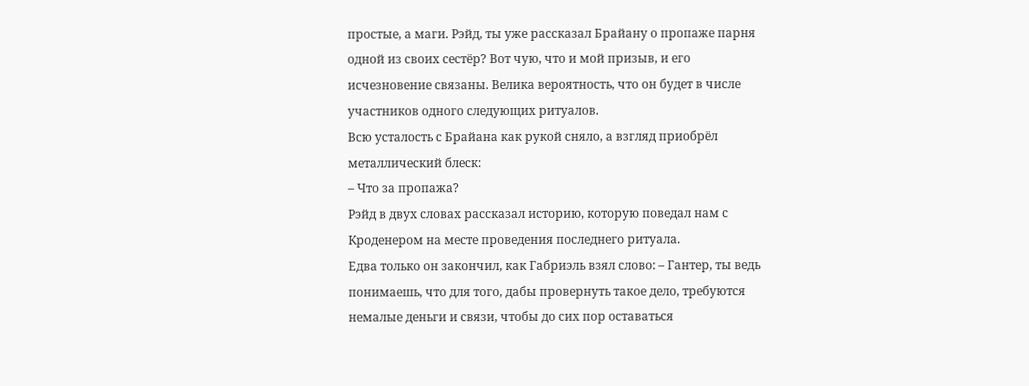простые, а маги. Рэйд, ты уже рассказал Брайану о пропаже парня одной из своих сестёр? Вот чую, что и мой призыв, и его исчезновение связаны. Велика вероятность, что он будет в числе участников одного следующих ритуалов.
Всю усталость с Брайана как рукой сняло, а взгляд приобрёл металлический блеск:
– Что за пропажа?
Рэйд в двух словах рассказал историю, которую поведал нам с Кроденером на месте проведения последнего ритуала.
Едва только он закончил, как Габриэль взял слово: – Гантер, ты ведь понимаешь, что для того, дабы провернуть такое дело, требуются немалые деньги и связи, чтобы до сих пор оставаться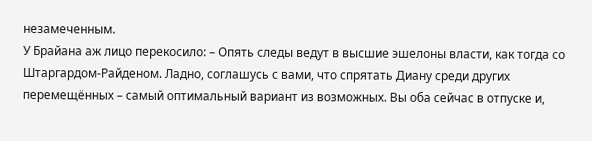незамеченным.
У Брайана аж лицо перекосило: – Опять следы ведут в высшие эшелоны власти, как тогда со Штаргардом-Райденом. Ладно, соглашусь с вами, что спрятать Диану среди других перемещённых – самый оптимальный вариант из возможных. Вы оба сейчас в отпуске и,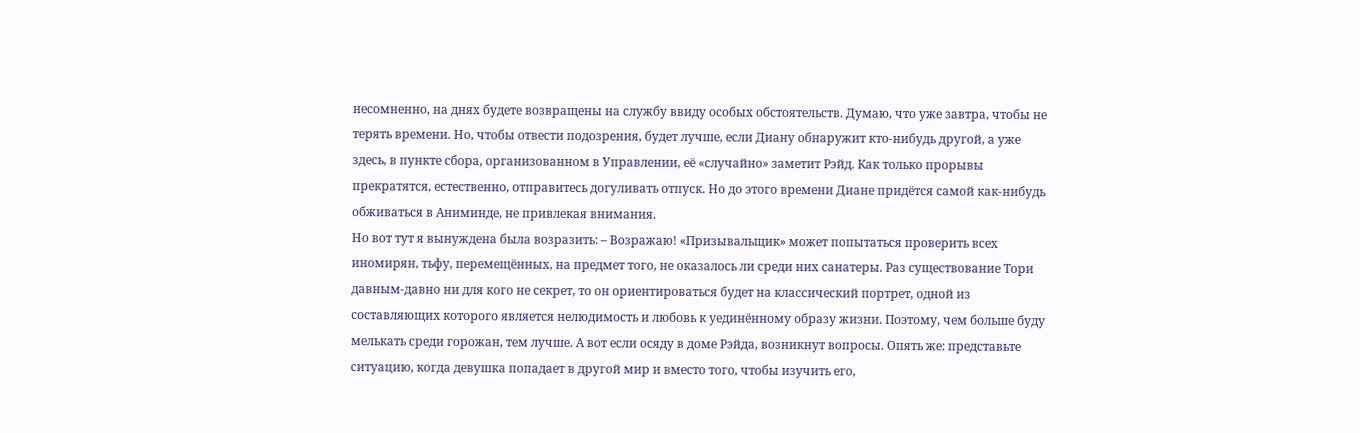несомненно, на днях будете возвращены на службу ввиду особых обстоятельств. Думаю, что уже завтра, чтобы не терять времени. Но, чтобы отвести подозрения, будет лучше, если Диану обнаружит кто-нибудь другой, а уже здесь, в пункте сбора, организованном в Управлении, её «случайно» заметит Рэйд. Как только прорывы прекратятся, естественно, отправитесь догуливать отпуск. Но до этого времени Диане придётся самой как-нибудь обживаться в Аниминде, не привлекая внимания.
Но вот тут я вынуждена была возразить: – Возражаю! «Призывальщик» может попытаться проверить всех иномирян, тьфу, перемещённых, на предмет того, не оказалось ли среди них санатеры. Раз существование Тори давным-давно ни для кого не секрет, то он ориентироваться будет на классический портрет, одной из составляющих которого является нелюдимость и любовь к уединённому образу жизни. Поэтому, чем больше буду мелькать среди горожан, тем лучше. А вот если осяду в доме Рэйда, возникнут вопросы. Опять же: представьте ситуацию, когда девушка попадает в другой мир и вместо того, чтобы изучить его,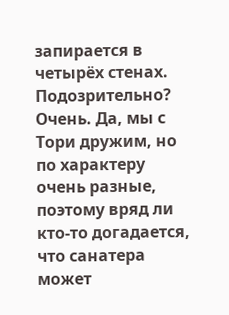запирается в четырёх стенах. Подозрительно? Очень. Да, мы с Тори дружим, но по характеру очень разные, поэтому вряд ли кто-то догадается, что санатера может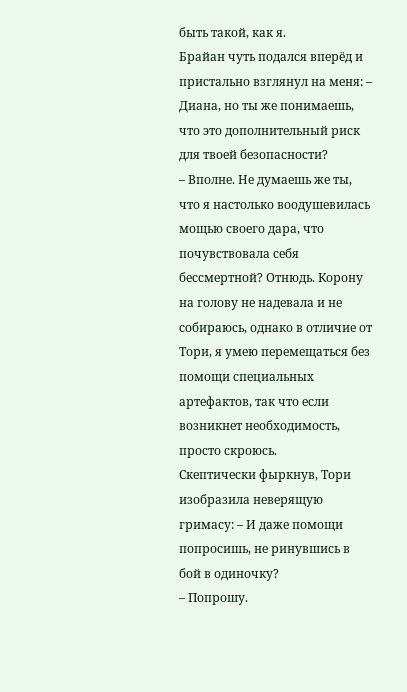быть такой, как я.
Брайан чуть подался вперёд и пристально взглянул на меня: – Диана, но ты же понимаешь, что это дополнительный риск для твоей безопасности?
– Вполне. Не думаешь же ты, что я настолько воодушевилась мощью своего дара, что почувствовала себя бессмертной? Отнюдь. Корону на голову не надевала и не собираюсь, однако в отличие от Тори, я умею перемещаться без помощи специальных артефактов, так что если возникнет необходимость, просто скроюсь.
Скептически фыркнув, Тори изобразила неверящую гримасу: – И даже помощи попросишь, не ринувшись в бой в одиночку?
– Попрошу.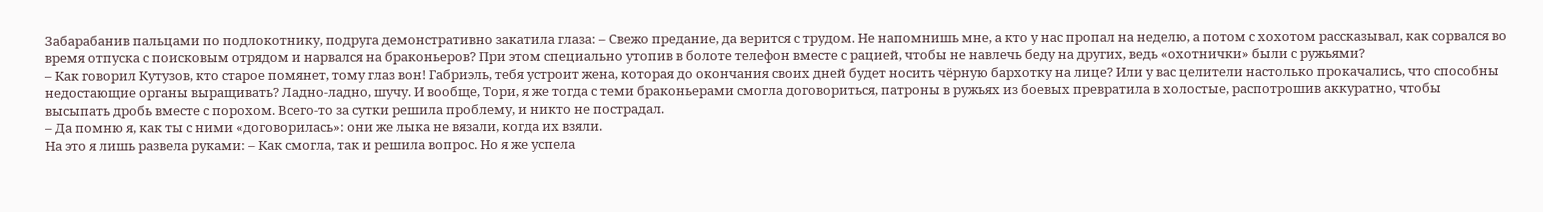Забарабанив пальцами по подлокотнику, подруга демонстративно закатила глаза: – Свежо предание, да верится с трудом. Не напомнишь мне, а кто у нас пропал на неделю, а потом с хохотом рассказывал, как сорвался во время отпуска с поисковым отрядом и нарвался на браконьеров? При этом специально утопив в болоте телефон вместе с рацией, чтобы не навлечь беду на других, ведь «охотнички» были с ружьями?
– Как говорил Кутузов, кто старое помянет, тому глаз вон! Габриэль, тебя устроит жена, которая до окончания своих дней будет носить чёрную бархотку на лице? Или у вас целители настолько прокачались, что способны недостающие органы выращивать? Ладно-ладно, шучу. И вообще, Тори, я же тогда с теми браконьерами смогла договориться, патроны в ружьях из боевых превратила в холостые, распотрошив аккуратно, чтобы высыпать дробь вместе с порохом. Всего-то за сутки решила проблему, и никто не пострадал.
– Да помню я, как ты с ними «договорилась»: они же лыка не вязали, когда их взяли.
На это я лишь развела руками: – Как смогла, так и решила вопрос. Но я же успела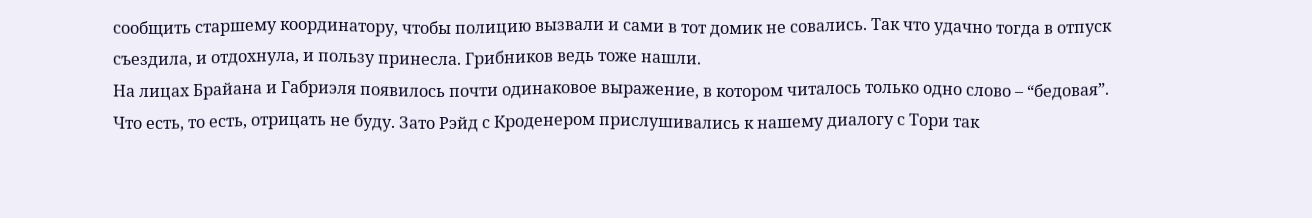сообщить старшему координатору, чтобы полицию вызвали и сами в тот домик не совались. Так что удачно тогда в отпуск съездила, и отдохнула, и пользу принесла. Грибников ведь тоже нашли.
На лицах Брайана и Габриэля появилось почти одинаковое выражение, в котором читалось только одно слово – “бедовая”. Что есть, то есть, отрицать не буду. Зато Рэйд с Кроденером прислушивались к нашему диалогу с Тори так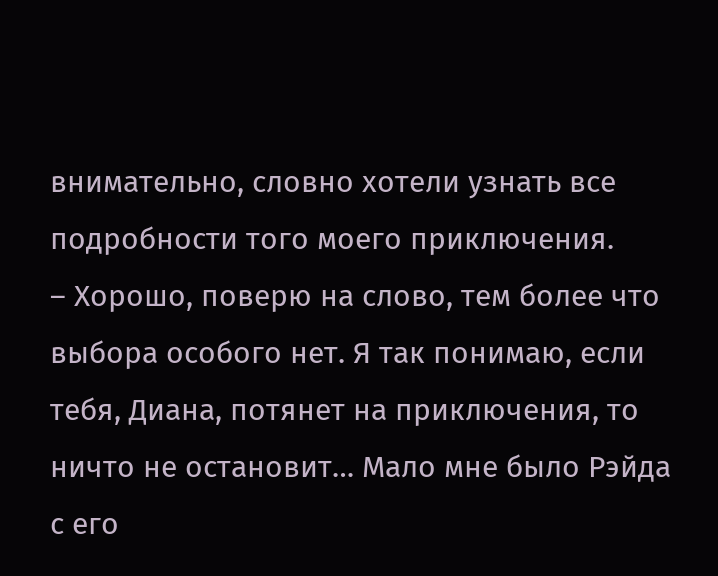внимательно, словно хотели узнать все подробности того моего приключения.
– Хорошо, поверю на слово, тем более что выбора особого нет. Я так понимаю, если тебя, Диана, потянет на приключения, то ничто не остановит… Мало мне было Рэйда с его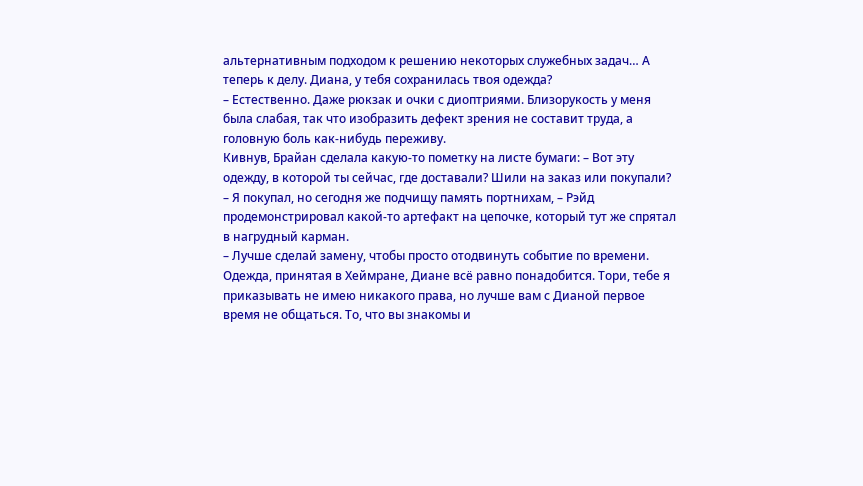альтернативным подходом к решению некоторых служебных задач… А теперь к делу. Диана, у тебя сохранилась твоя одежда?
– Естественно. Даже рюкзак и очки с диоптриями. Близорукость у меня была слабая, так что изобразить дефект зрения не составит труда, а головную боль как-нибудь переживу.
Кивнув, Брайан сделала какую-то пометку на листе бумаги: – Вот эту одежду, в которой ты сейчас, где доставали? Шили на заказ или покупали?
– Я покупал, но сегодня же подчищу память портнихам, – Рэйд продемонстрировал какой-то артефакт на цепочке, который тут же спрятал в нагрудный карман.
– Лучше сделай замену, чтобы просто отодвинуть событие по времени. Одежда, принятая в Хеймране, Диане всё равно понадобится. Тори, тебе я приказывать не имею никакого права, но лучше вам с Дианой первое время не общаться. То, что вы знакомы и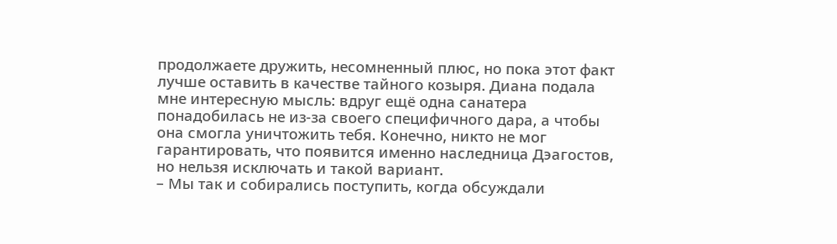продолжаете дружить, несомненный плюс, но пока этот факт лучше оставить в качестве тайного козыря. Диана подала мне интересную мысль: вдруг ещё одна санатера понадобилась не из-за своего специфичного дара, а чтобы она смогла уничтожить тебя. Конечно, никто не мог гарантировать, что появится именно наследница Дэагостов, но нельзя исключать и такой вариант.
– Мы так и собирались поступить, когда обсуждали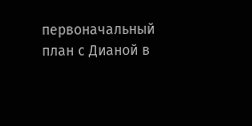первоначальный план с Дианой в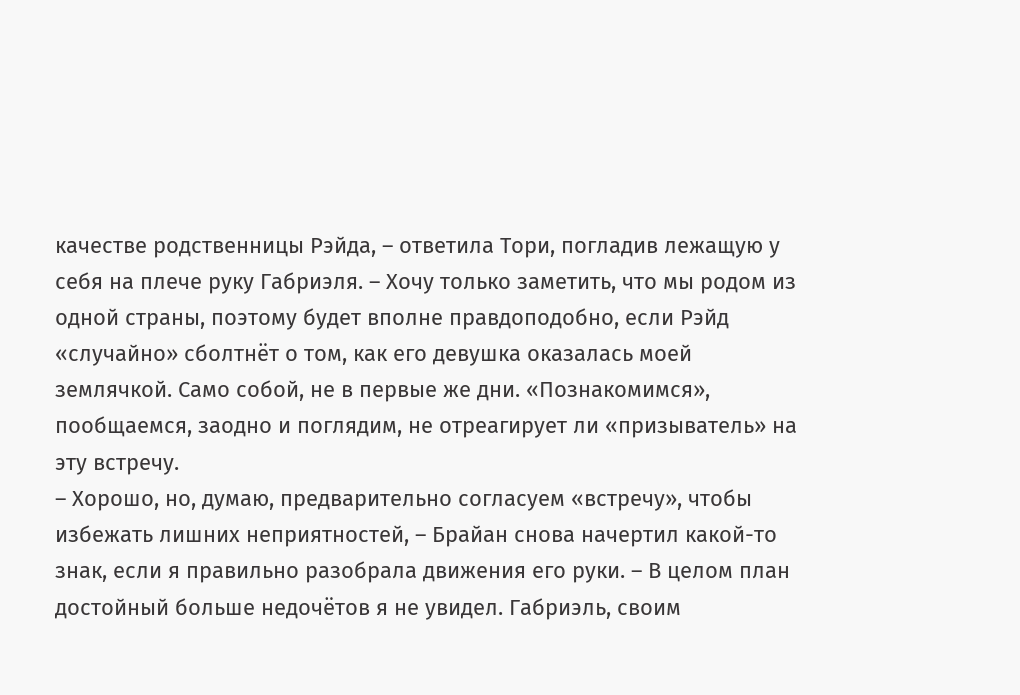качестве родственницы Рэйда, – ответила Тори, погладив лежащую у себя на плече руку Габриэля. – Хочу только заметить, что мы родом из одной страны, поэтому будет вполне правдоподобно, если Рэйд «случайно» сболтнёт о том, как его девушка оказалась моей землячкой. Само собой, не в первые же дни. «Познакомимся», пообщаемся, заодно и поглядим, не отреагирует ли «призыватель» на эту встречу.
– Хорошо, но, думаю, предварительно согласуем «встречу», чтобы избежать лишних неприятностей, – Брайан снова начертил какой-то знак, если я правильно разобрала движения его руки. – В целом план достойный больше недочётов я не увидел. Габриэль, своим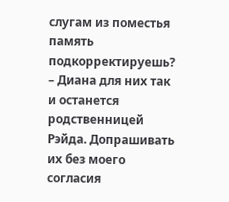слугам из поместья память подкорректируешь?
– Диана для них так и останется родственницей Рэйда. Допрашивать их без моего согласия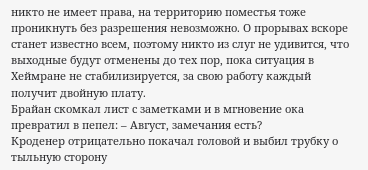никто не имеет права, на территорию поместья тоже проникнуть без разрешения невозможно. О прорывах вскоре станет известно всем, поэтому никто из слуг не удивится, что выходные будут отменены до тех пор, пока ситуация в Хеймране не стабилизируется, за свою работу каждый получит двойную плату.
Брайан скомкал лист с заметками и в мгновение ока превратил в пепел: – Август, замечания есть?
Кроденер отрицательно покачал головой и выбил трубку о тыльную сторону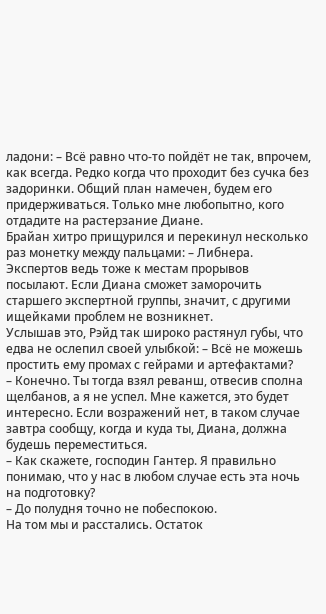ладони: – Всё равно что-то пойдёт не так, впрочем, как всегда. Редко когда что проходит без сучка без задоринки. Общий план намечен, будем его придерживаться. Только мне любопытно, кого отдадите на растерзание Диане.
Брайан хитро прищурился и перекинул несколько раз монетку между пальцами: – Либнера. Экспертов ведь тоже к местам прорывов посылают. Если Диана сможет заморочить старшего экспертной группы, значит, с другими ищейками проблем не возникнет.
Услышав это, Рэйд так широко растянул губы, что едва не ослепил своей улыбкой: – Всё не можешь простить ему промах с гейрами и артефактами?
– Конечно. Ты тогда взял реванш, отвесив сполна щелбанов, а я не успел. Мне кажется, это будет интересно. Если возражений нет, в таком случае завтра сообщу, когда и куда ты, Диана, должна будешь переместиться.
– Как скажете, господин Гантер. Я правильно понимаю, что у нас в любом случае есть эта ночь на подготовку?
– До полудня точно не побеспокою.
На том мы и расстались. Остаток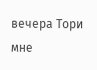вечера Тори мне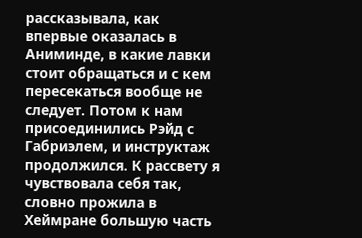рассказывала, как впервые оказалась в Аниминде, в какие лавки стоит обращаться и с кем пересекаться вообще не следует. Потом к нам присоединились Рэйд с Габриэлем, и инструктаж продолжился. К рассвету я чувствовала себя так, словно прожила в Хеймране большую часть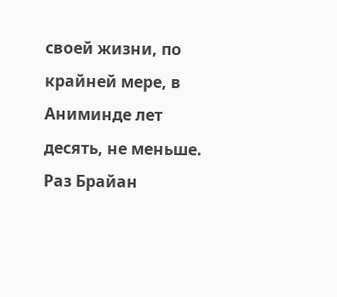своей жизни, по крайней мере, в Аниминде лет десять, не меньше. Раз Брайан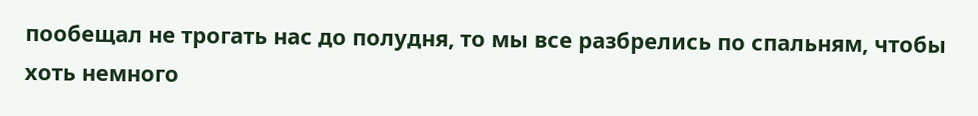пообещал не трогать нас до полудня, то мы все разбрелись по спальням, чтобы хоть немного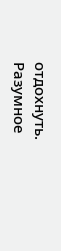отдохнуть. Разумное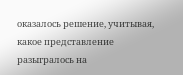оказалось решение, учитывая, какое представление разыгралось на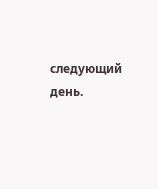следующий день.